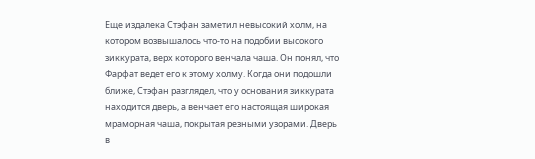Еще издалека Стэфан заметил невысокий холм, на котором возвышалось что-то на подобии высокого зиккурата, верх которого венчала чаша. Он понял, что Фарфат ведет его к этому холму. Когда они подошли ближе, Стэфан разглядел, что у основания зиккурата находится дверь, а венчает его настоящая широкая мраморная чаша, покрытая резными узорами. Дверь в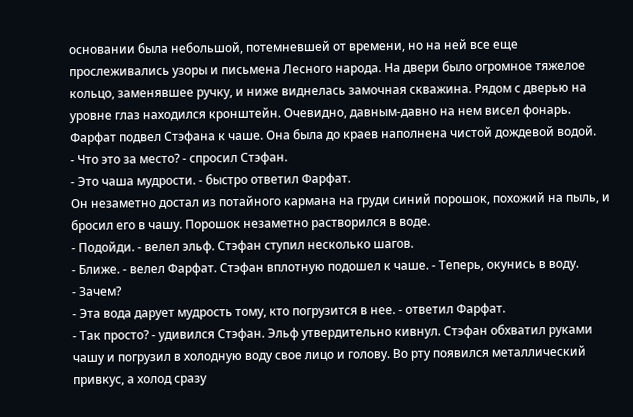основании была небольшой, потемневшей от времени, но на ней все еще прослеживались узоры и письмена Лесного народа. На двери было огромное тяжелое кольцо, заменявшее ручку, и ниже виднелась замочная скважина. Рядом с дверью на уровне глаз находился кронштейн. Очевидно, давным-давно на нем висел фонарь. Фарфат подвел Стэфана к чаше. Она была до краев наполнена чистой дождевой водой.
- Что это за место? - спросил Стэфан.
- Это чаша мудрости. - быстро ответил Фарфат.
Он незаметно достал из потайного кармана на груди синий порошок, похожий на пыль, и бросил его в чашу. Порошок незаметно растворился в воде.
- Подойди. - велел эльф. Стэфан ступил несколько шагов.
- Ближе. - велел Фарфат. Стэфан вплотную подошел к чаше. - Теперь, окунись в воду.
- Зачем?
- Эта вода дарует мудрость тому, кто погрузится в нее. - ответил Фарфат.
- Так просто? - удивился Стэфан. Эльф утвердительно кивнул. Стэфан обхватил руками чашу и погрузил в холодную воду свое лицо и голову. Во рту появился металлический привкус, а холод сразу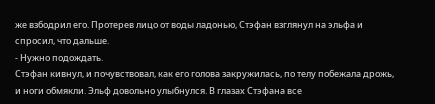же взбодрил его. Протерев лицо от воды ладонью, Стэфан взглянул на эльфа и спросил, что дальше.
- Нужно подождать.
Стэфан кивнул, и почувствовал, как его голова закружилась, по телу побежала дрожь, и ноги обмякли. Эльф довольно улыбнулся. В глазах Стэфана все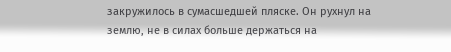закружилось в сумасшедшей пляске. Он рухнул на землю, не в силах больше держаться на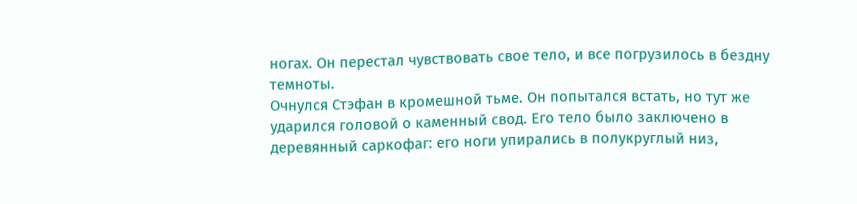ногах. Он перестал чувствовать свое тело, и все погрузилось в бездну темноты.
Очнулся Стэфан в кромешной тьме. Он попытался встать, но тут же ударился головой о каменный свод. Его тело было заключено в деревянный саркофаг: его ноги упирались в полукруглый низ,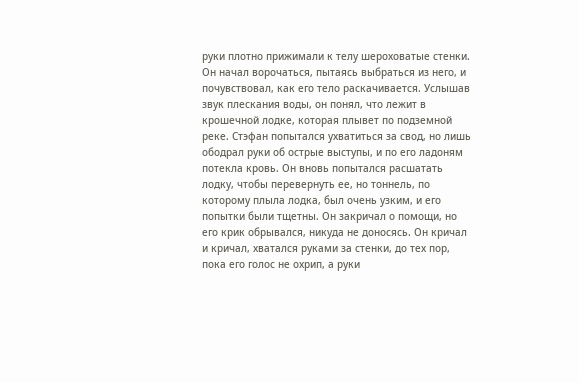руки плотно прижимали к телу шероховатые стенки. Он начал ворочаться, пытаясь выбраться из него, и почувствовал, как его тело раскачивается. Услышав звук плескания воды, он понял, что лежит в крошечной лодке, которая плывет по подземной реке. Стэфан попытался ухватиться за свод, но лишь ободрал руки об острые выступы, и по его ладоням потекла кровь. Он вновь попытался расшатать лодку, чтобы перевернуть ее, но тоннель, по которому плыла лодка, был очень узким, и его попытки были тщетны. Он закричал о помощи, но его крик обрывался, никуда не доносясь. Он кричал и кричал, хватался руками за стенки, до тех пор, пока его голос не охрип, а руки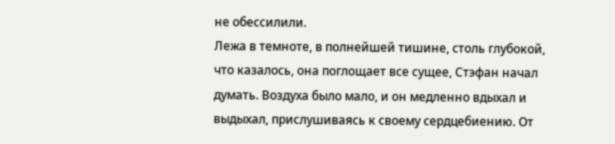не обессилили.
Лежа в темноте, в полнейшей тишине, столь глубокой, что казалось, она поглощает все сущее, Стэфан начал думать. Воздуха было мало, и он медленно вдыхал и выдыхал, прислушиваясь к своему сердцебиению. От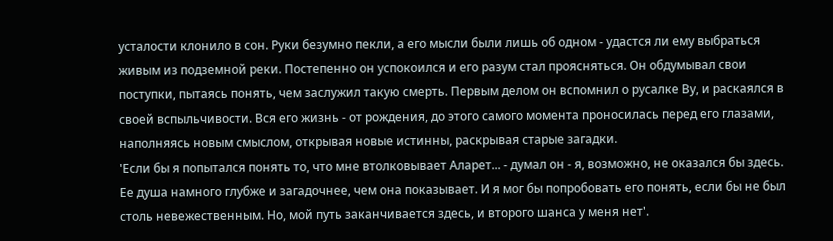усталости клонило в сон. Руки безумно пекли, а его мысли были лишь об одном - удастся ли ему выбраться живым из подземной реки. Постепенно он успокоился и его разум стал проясняться. Он обдумывал свои поступки, пытаясь понять, чем заслужил такую смерть. Первым делом он вспомнил о русалке Ву, и раскаялся в своей вспыльчивости. Вся его жизнь - от рождения, до этого самого момента проносилась перед его глазами, наполняясь новым смыслом, открывая новые истинны, раскрывая старые загадки.
'Если бы я попытался понять то, что мне втолковывает Аларет... - думал он - я, возможно, не оказался бы здесь. Ее душа намного глубже и загадочнее, чем она показывает. И я мог бы попробовать его понять, если бы не был столь невежественным. Но, мой путь заканчивается здесь, и второго шанса у меня нет'.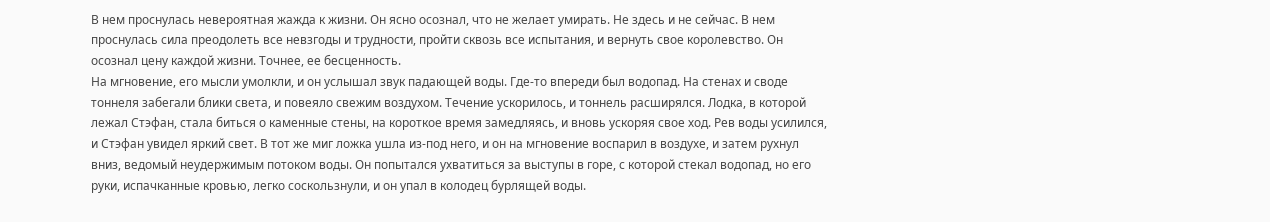В нем проснулась невероятная жажда к жизни. Он ясно осознал, что не желает умирать. Не здесь и не сейчас. В нем проснулась сила преодолеть все невзгоды и трудности, пройти сквозь все испытания, и вернуть свое королевство. Он осознал цену каждой жизни. Точнее, ее бесценность.
На мгновение, его мысли умолкли, и он услышал звук падающей воды. Где-то впереди был водопад. На стенах и своде тоннеля забегали блики света, и повеяло свежим воздухом. Течение ускорилось, и тоннель расширялся. Лодка, в которой лежал Стэфан, стала биться о каменные стены, на короткое время замедляясь, и вновь ускоряя свое ход. Рев воды усилился, и Стэфан увидел яркий свет. В тот же миг ложка ушла из-под него, и он на мгновение воспарил в воздухе, и затем рухнул вниз, ведомый неудержимым потоком воды. Он попытался ухватиться за выступы в горе, с которой стекал водопад, но его руки, испачканные кровью, легко соскользнули, и он упал в колодец бурлящей воды.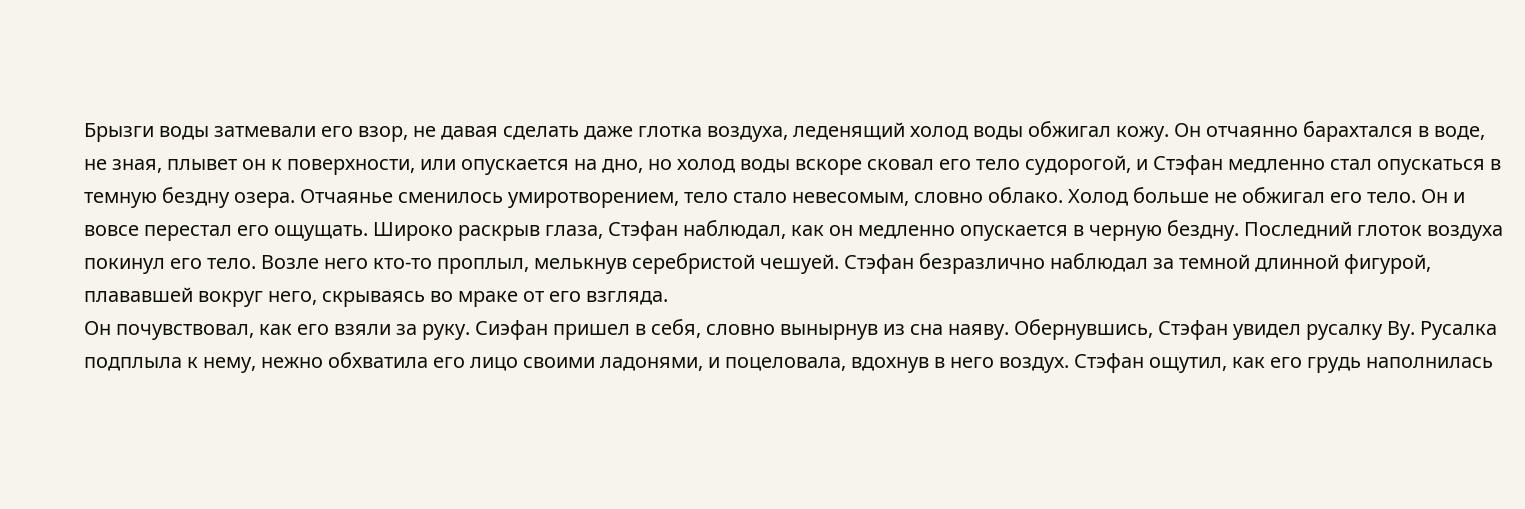Брызги воды затмевали его взор, не давая сделать даже глотка воздуха, леденящий холод воды обжигал кожу. Он отчаянно барахтался в воде, не зная, плывет он к поверхности, или опускается на дно, но холод воды вскоре сковал его тело судорогой, и Стэфан медленно стал опускаться в темную бездну озера. Отчаянье сменилось умиротворением, тело стало невесомым, словно облако. Холод больше не обжигал его тело. Он и вовсе перестал его ощущать. Широко раскрыв глаза, Стэфан наблюдал, как он медленно опускается в черную бездну. Последний глоток воздуха покинул его тело. Возле него кто-то проплыл, мелькнув серебристой чешуей. Стэфан безразлично наблюдал за темной длинной фигурой, плававшей вокруг него, скрываясь во мраке от его взгляда.
Он почувствовал, как его взяли за руку. Сиэфан пришел в себя, словно вынырнув из сна наяву. Обернувшись, Стэфан увидел русалку Ву. Русалка подплыла к нему, нежно обхватила его лицо своими ладонями, и поцеловала, вдохнув в него воздух. Стэфан ощутил, как его грудь наполнилась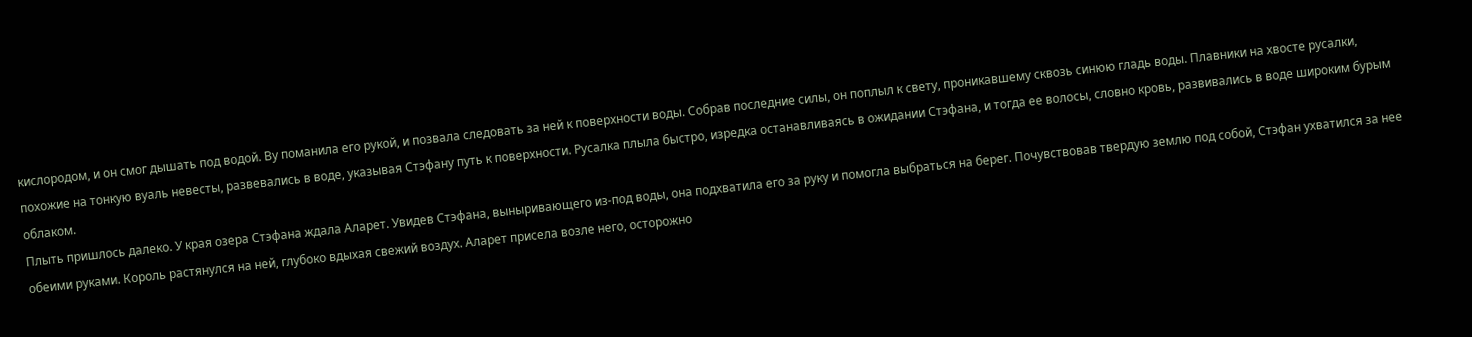кислородом, и он смог дышать под водой. Ву поманила его рукой, и позвала следовать за ней к поверхности воды. Собрав последние силы, он поплыл к свету, проникавшему сквозь синюю гладь воды. Плавники на хвосте русалки, похожие на тонкую вуаль невесты, развевались в воде, указывая Стэфану путь к поверхности. Русалка плыла быстро, изредка останавливаясь в ожидании Стэфана, и тогда ее волосы, словно кровь, развивались в воде широким бурым облаком.
Плыть пришлось далеко. У края озера Стэфана ждала Аларет. Увидев Стэфана, выныривающего из-под воды, она подхватила его за руку и помогла выбраться на берег. Почувствовав твердую землю под собой, Стэфан ухватился за нее обеими руками. Король растянулся на ней, глубоко вдыхая свежий воздух. Аларет присела возле него, осторожно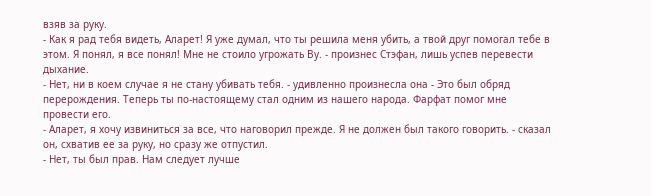взяв за руку.
- Как я рад тебя видеть, Аларет! Я уже думал, что ты решила меня убить, а твой друг помогал тебе в этом. Я понял, я все понял! Мне не стоило угрожать Ву. - произнес Стэфан, лишь успев перевести дыхание.
- Нет, ни в коем случае я не стану убивать тебя. - удивленно произнесла она - Это был обряд перерождения. Теперь ты по-настоящему стал одним из нашего народа. Фарфат помог мне провести его.
- Аларет, я хочу извиниться за все, что наговорил прежде. Я не должен был такого говорить. - сказал он, схватив ее за руку, но сразу же отпустил.
- Нет, ты был прав. Нам следует лучше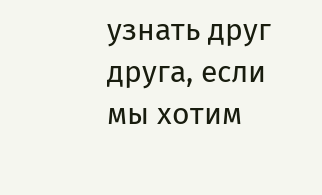узнать друг друга, если мы хотим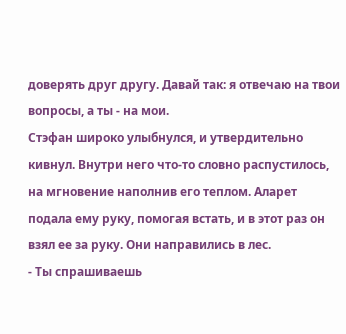доверять друг другу. Давай так: я отвечаю на твои вопросы, а ты - на мои.
Стэфан широко улыбнулся, и утвердительно кивнул. Внутри него что-то словно распустилось, на мгновение наполнив его теплом. Аларет подала ему руку, помогая встать, и в этот раз он взял ее за руку. Они направились в лес.
- Ты спрашиваешь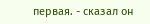первая. - сказал он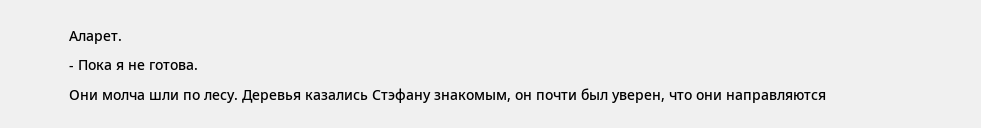Аларет.
- Пока я не готова.
Они молча шли по лесу. Деревья казались Стэфану знакомым, он почти был уверен, что они направляются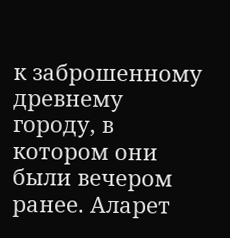к заброшенному древнему городу, в котором они были вечером ранее. Аларет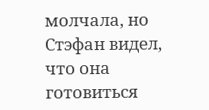молчала, но Стэфан видел, что она готовиться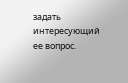задать интересующий ее вопрос.